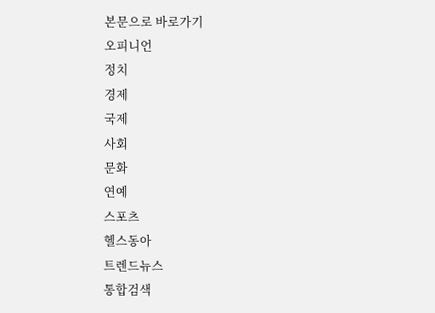본문으로 바로가기
오피니언
정치
경제
국제
사회
문화
연예
스포츠
헬스동아
트렌드뉴스
통합검색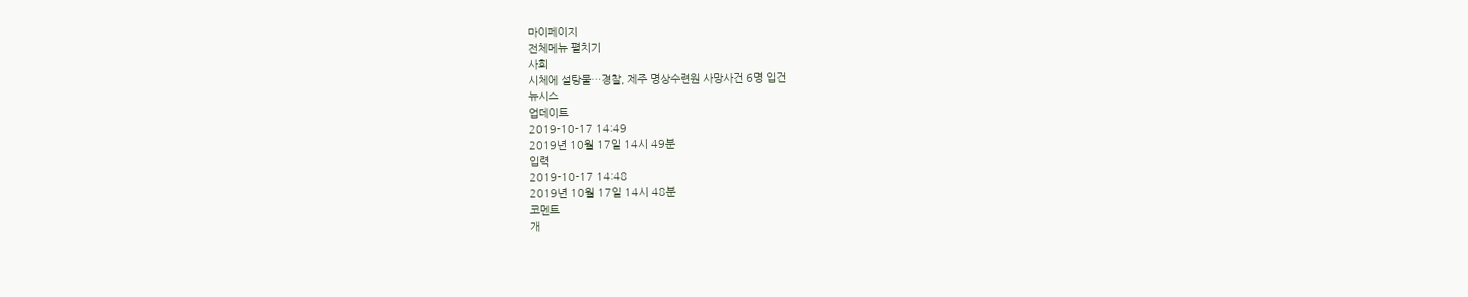마이페이지
전체메뉴 펼치기
사회
시체에 설탕물…경찰, 제주 명상수련원 사망사건 6명 입건
뉴시스
업데이트
2019-10-17 14:49
2019년 10월 17일 14시 49분
입력
2019-10-17 14:48
2019년 10월 17일 14시 48분
코멘트
개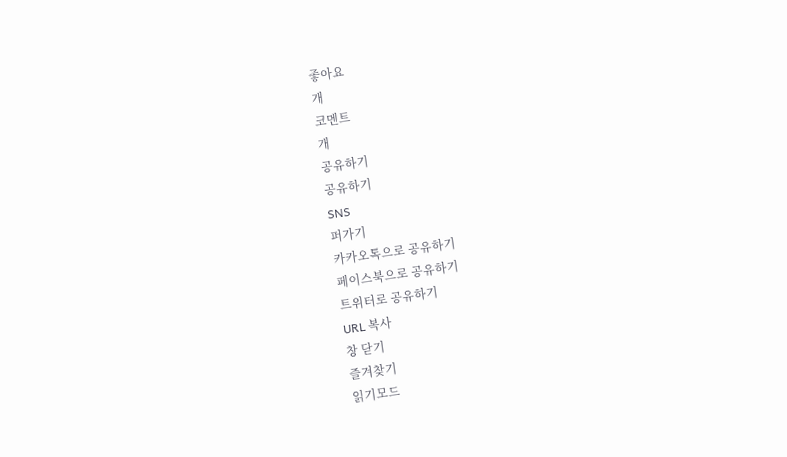좋아요
개
코멘트
개
공유하기
공유하기
SNS
퍼가기
카카오톡으로 공유하기
페이스북으로 공유하기
트위터로 공유하기
URL 복사
창 닫기
즐겨찾기
읽기모드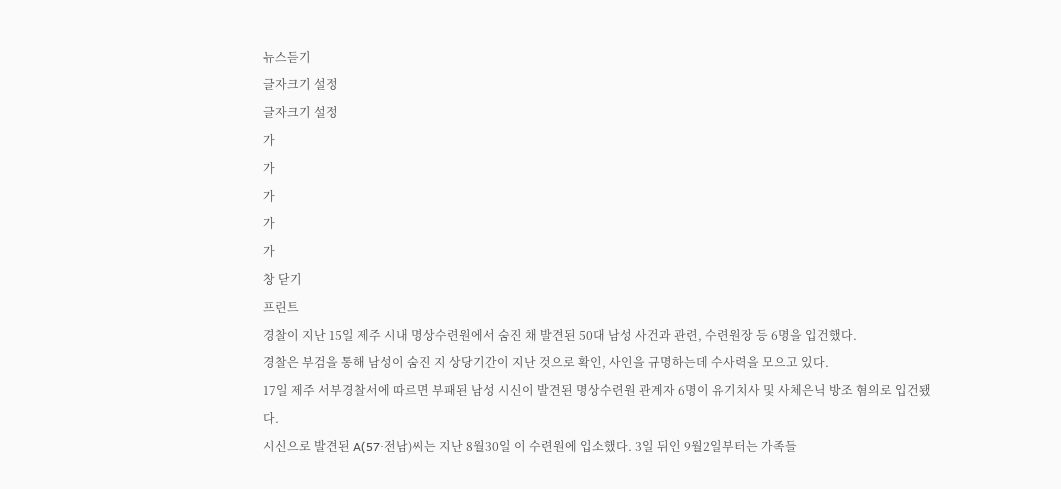뉴스듣기
글자크기 설정
글자크기 설정
가
가
가
가
가
창 닫기
프린트
경찰이 지난 15일 제주 시내 명상수련원에서 숨진 채 발견된 50대 남성 사건과 관련, 수련원장 등 6명을 입건했다.
경찰은 부검을 통해 남성이 숨진 지 상당기간이 지난 것으로 확인, 사인을 규명하는데 수사력을 모으고 있다.
17일 제주 서부경찰서에 따르면 부패된 남성 시신이 발견된 명상수련원 관계자 6명이 유기치사 및 사체은닉 방조 혐의로 입건됐다.
시신으로 발견된 A(57·전남)씨는 지난 8월30일 이 수련원에 입소했다. 3일 뒤인 9월2일부터는 가족들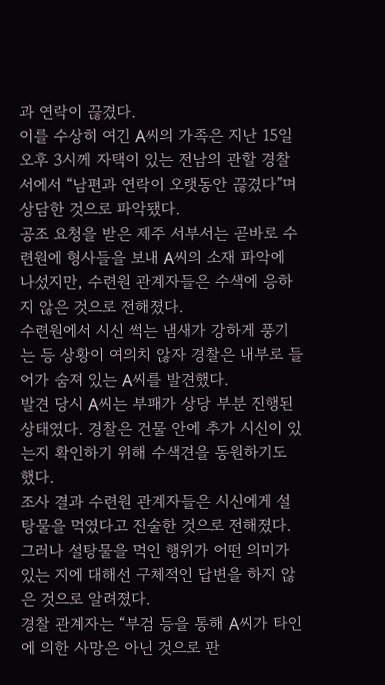과 연락이 끊겼다.
이를 수상히 여긴 A씨의 가족은 지난 15일 오후 3시께 자택이 있는 전남의 관할 경찰서에서 “남편과 연락이 오랫동안 끊겼다”며 상담한 것으로 파악됐다.
공조 요청을 받은 제주 서부서는 곧바로 수련원에 형사들을 보내 A씨의 소재 파악에 나섰지만, 수련원 관계자들은 수색에 응하지 않은 것으로 전해졌다.
수련원에서 시신 썩는 냄새가 강하게 풍기는 등 상황이 여의치 않자 경찰은 내부로 들어가 숨져 있는 A씨를 발견했다.
발견 당시 A씨는 부패가 상당 부분 진행된 상태였다. 경찰은 건물 안에 추가 시신이 있는지 확인하기 위해 수색견을 동원하기도 했다.
조사 결과 수련원 관계자들은 시신에게 설탕물을 먹였다고 진술한 것으로 전해졌다. 그러나 설탕물을 먹인 행위가 어떤 의미가 있는 지에 대해선 구체적인 답변을 하지 않은 것으로 알려졌다.
경찰 관계자는 “부검 등을 통해 A씨가 타인에 의한 사망은 아닌 것으로 판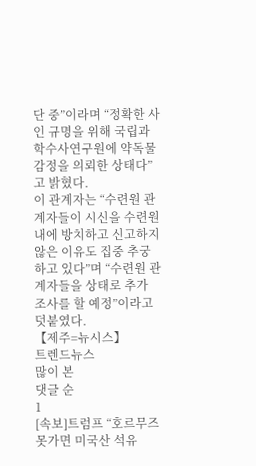단 중”이라며 “정확한 사인 규명을 위해 국립과학수사연구원에 약독물 감정을 의뢰한 상태다”고 밝혔다.
이 관계자는 “수련원 관계자들이 시신을 수련원 내에 방치하고 신고하지 않은 이유도 집중 추궁하고 있다”며 “수련원 관계자들을 상태로 추가 조사를 할 예정”이라고 덧붙였다.
【제주=뉴시스】
트렌드뉴스
많이 본
댓글 순
1
[속보]트럼프 “호르무즈 못가면 미국산 석유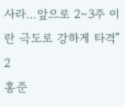사라…앞으로 2∼3주 이란 극도로 강하게 타격”
2
홍준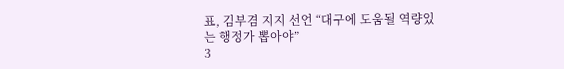표, 김부겸 지지 선언 “대구에 도움될 역량있는 행정가 뽑아야”
3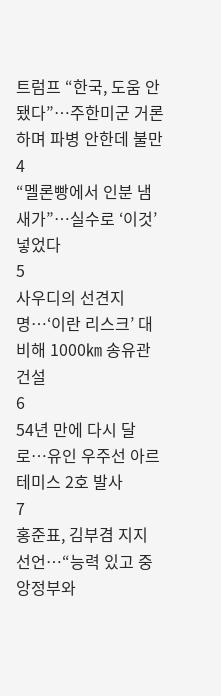트럼프 “한국, 도움 안됐다”…주한미군 거론하며 파병 안한데 불만
4
“멜론빵에서 인분 냄새가”…실수로 ‘이것’ 넣었다
5
사우디의 선견지명…‘이란 리스크’ 대비해 1000㎞ 송유관 건설
6
54년 만에 다시 달로…유인 우주선 아르테미스 2호 발사
7
홍준표, 김부겸 지지 선언…“능력 있고 중앙정부와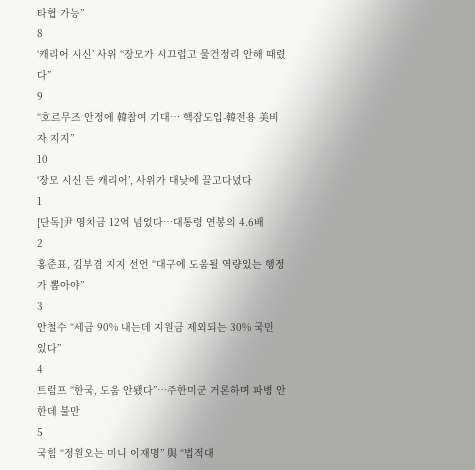타협 가능”
8
‘캐리어 시신’ 사위 “장모가 시끄럽고 물건정리 안해 때렸다”
9
“호르무즈 안정에 韓참여 기대… 핵잠도입-韓전용 美비자 지지”
10
‘장모 시신 든 캐리어’, 사위가 대낮에 끌고다녔다
1
[단독]尹 영치금 12억 넘었다…대통령 연봉의 4.6배
2
홍준표, 김부겸 지지 선언 “대구에 도움될 역량있는 행정가 뽑아야”
3
안철수 “세금 90% 내는데 지원금 제외되는 30% 국민 있다”
4
트럼프 “한국, 도움 안됐다”…주한미군 거론하며 파병 안한데 불만
5
국힘 “정원오는 미니 이재명” 與 “법적대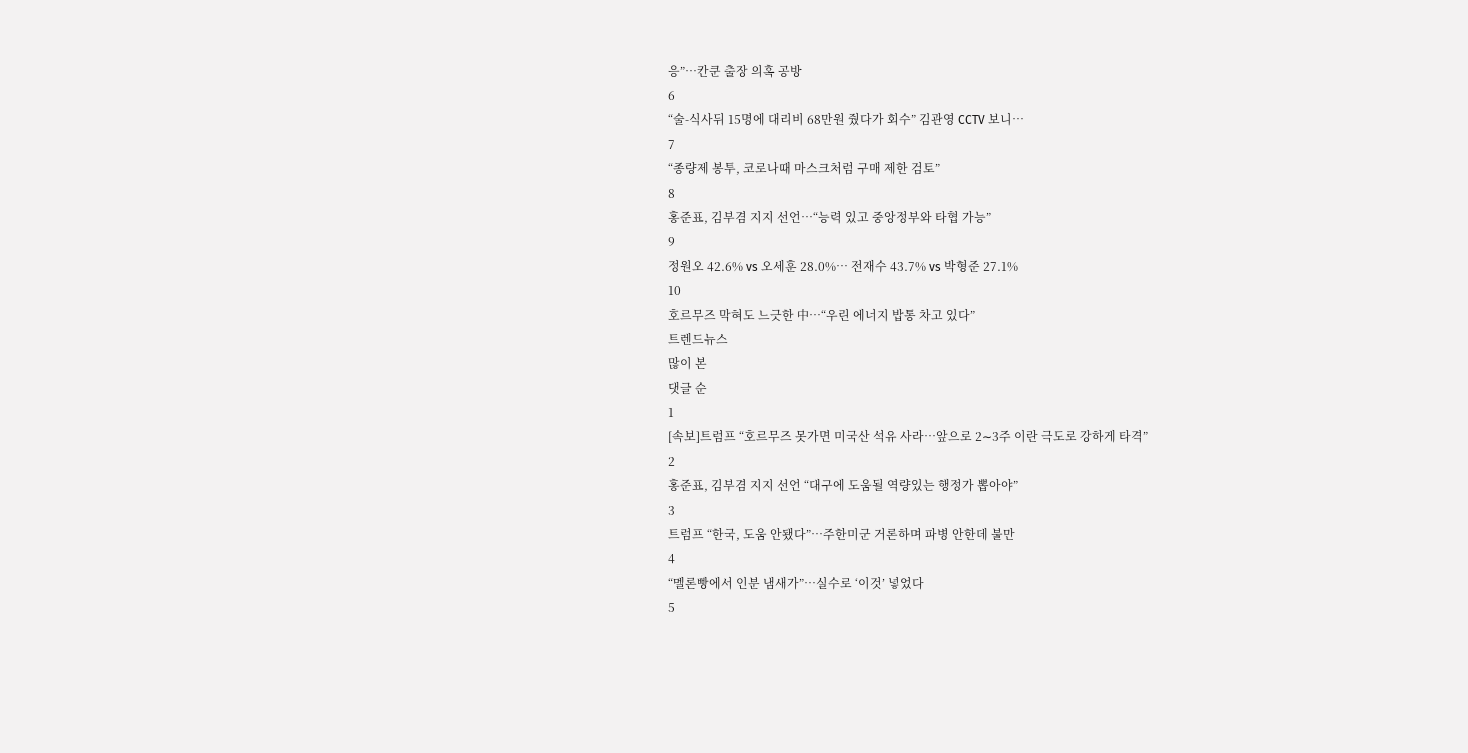응”…칸쿤 출장 의혹 공방
6
“술-식사뒤 15명에 대리비 68만원 줬다가 회수” 김관영 CCTV 보니…
7
“종량제 봉투, 코로나때 마스크처럼 구매 제한 검토”
8
홍준표, 김부겸 지지 선언…“능력 있고 중앙정부와 타협 가능”
9
정원오 42.6% vs 오세훈 28.0%… 전재수 43.7% vs 박형준 27.1%
10
호르무즈 막혀도 느긋한 中…“우린 에너지 밥통 차고 있다”
트렌드뉴스
많이 본
댓글 순
1
[속보]트럼프 “호르무즈 못가면 미국산 석유 사라…앞으로 2∼3주 이란 극도로 강하게 타격”
2
홍준표, 김부겸 지지 선언 “대구에 도움될 역량있는 행정가 뽑아야”
3
트럼프 “한국, 도움 안됐다”…주한미군 거론하며 파병 안한데 불만
4
“멜론빵에서 인분 냄새가”…실수로 ‘이것’ 넣었다
5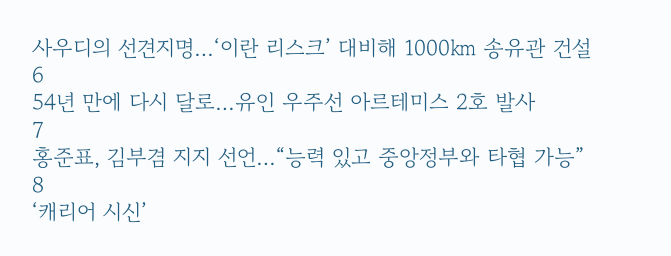사우디의 선견지명…‘이란 리스크’ 대비해 1000㎞ 송유관 건설
6
54년 만에 다시 달로…유인 우주선 아르테미스 2호 발사
7
홍준표, 김부겸 지지 선언…“능력 있고 중앙정부와 타협 가능”
8
‘캐리어 시신’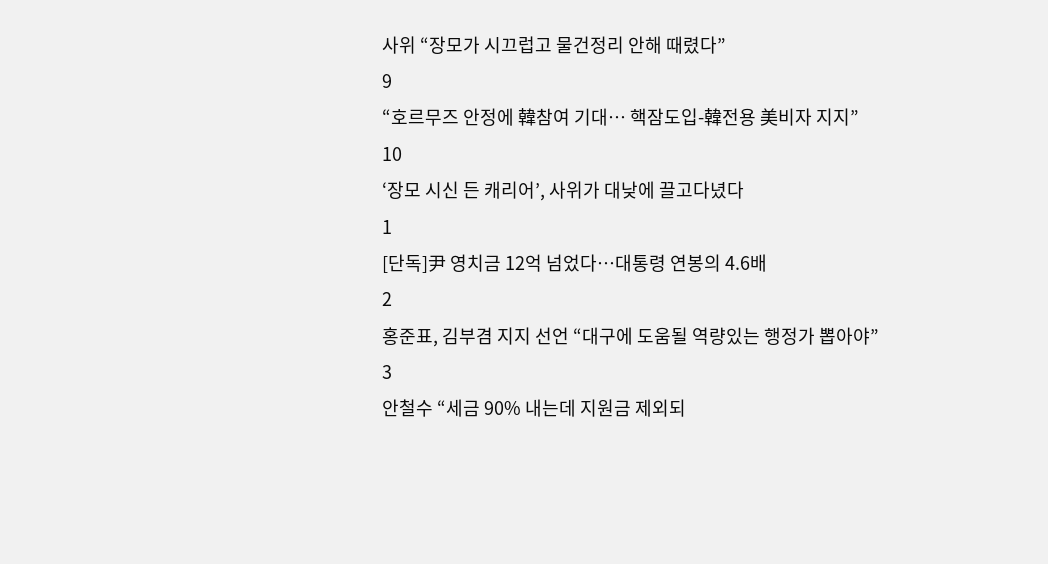사위 “장모가 시끄럽고 물건정리 안해 때렸다”
9
“호르무즈 안정에 韓참여 기대… 핵잠도입-韓전용 美비자 지지”
10
‘장모 시신 든 캐리어’, 사위가 대낮에 끌고다녔다
1
[단독]尹 영치금 12억 넘었다…대통령 연봉의 4.6배
2
홍준표, 김부겸 지지 선언 “대구에 도움될 역량있는 행정가 뽑아야”
3
안철수 “세금 90% 내는데 지원금 제외되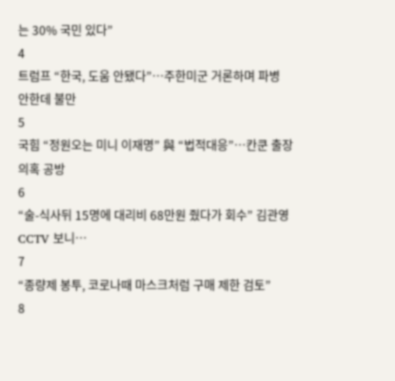는 30% 국민 있다”
4
트럼프 “한국, 도움 안됐다”…주한미군 거론하며 파병 안한데 불만
5
국힘 “정원오는 미니 이재명” 與 “법적대응”…칸쿤 출장 의혹 공방
6
“술-식사뒤 15명에 대리비 68만원 줬다가 회수” 김관영 CCTV 보니…
7
“종량제 봉투, 코로나때 마스크처럼 구매 제한 검토”
8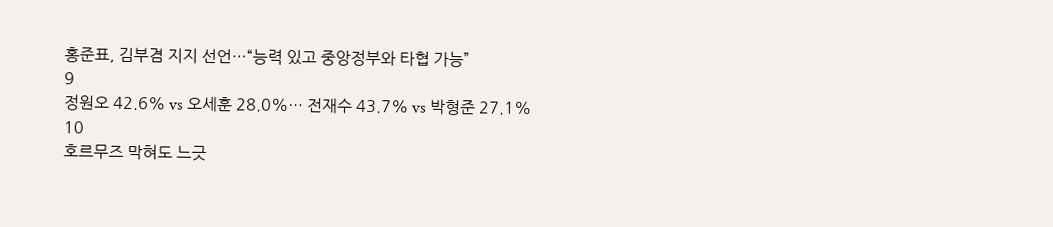홍준표, 김부겸 지지 선언…“능력 있고 중앙정부와 타협 가능”
9
정원오 42.6% vs 오세훈 28.0%… 전재수 43.7% vs 박형준 27.1%
10
호르무즈 막혀도 느긋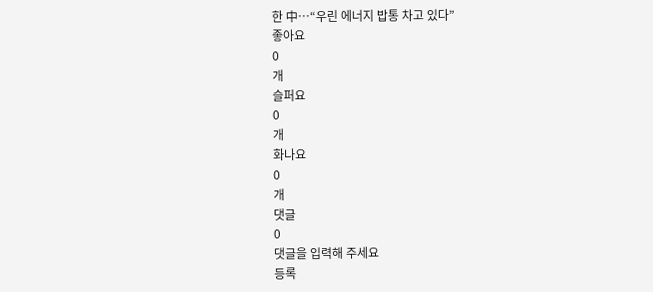한 中…“우린 에너지 밥통 차고 있다”
좋아요
0
개
슬퍼요
0
개
화나요
0
개
댓글
0
댓글을 입력해 주세요
등록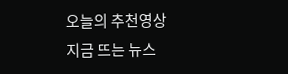오늘의 추천영상
지금 뜨는 뉴스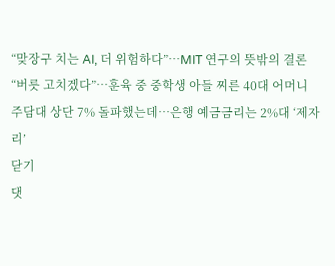“맞장구 치는 AI, 더 위험하다”…MIT 연구의 뜻밖의 결론
“버릇 고치겠다”…훈육 중 중학생 아들 찌른 40대 어머니
주담대 상단 7% 돌파했는데…은행 예금금리는 2%대 ‘제자리’
닫기
댓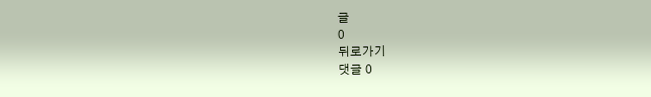글
0
뒤로가기
댓글 0